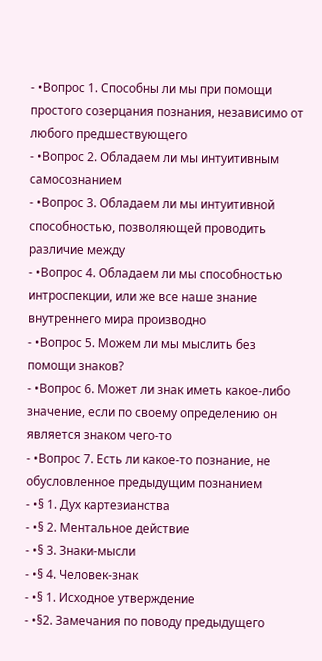- •Вопрос 1. Способны ли мы при помощи простого созерцания познания, независимо от любого предшествующего
- •Вопрос 2. Обладаем ли мы интуитивным самосознанием
- •Вопрос 3. Обладаем ли мы интуитивной способностью, позволяющей проводить различие между
- •Вопрос 4. Обладаем ли мы способностью интроспекции, или же все наше знание внутреннего мира производно
- •Вопрос 5. Можем ли мы мыслить без помощи знаков?
- •Вопрос 6. Может ли знак иметь какое-либо значение, если по своему определению он является знаком чего-то
- •Вопрос 7. Есть ли какое-то познание, не обусловленное предыдущим познанием
- •§ 1. Дух картезианства
- •§ 2. Ментальное действие
- •§ 3. Знаки-мысли
- •§ 4. Человек-знак
- •§ 1. Исходное утверждение
- •§2. Замечания по поводу предыдущего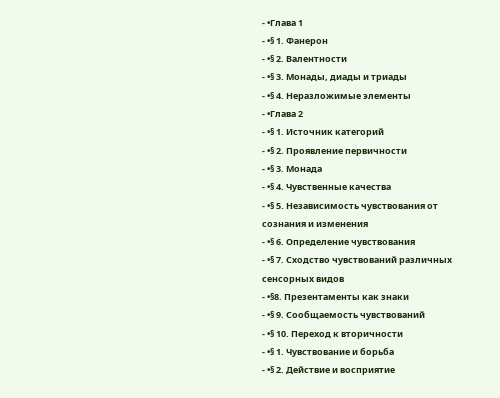- •Глава 1
- •§ 1. Фанерон
- •§ 2. Валентности
- •§ 3. Монады, диады и триады
- •§ 4. Неразложимые элементы
- •Глава 2
- •§ 1. Источник категорий
- •§ 2. Проявление первичности
- •§ 3. Монада
- •§ 4. Чувственные качества
- •§ 5. Независимость чувствования от сознания и изменения
- •§ 6. Определение чувствования
- •§ 7. Сходство чувствований различных сенсорных видов
- •§8. Презентаменты как знаки
- •§ 9. Сообщаемоcть чувствований
- •§ 10. Переход к вторичности
- •§ 1. Чувствование и борьба
- •§ 2. Действие и восприятие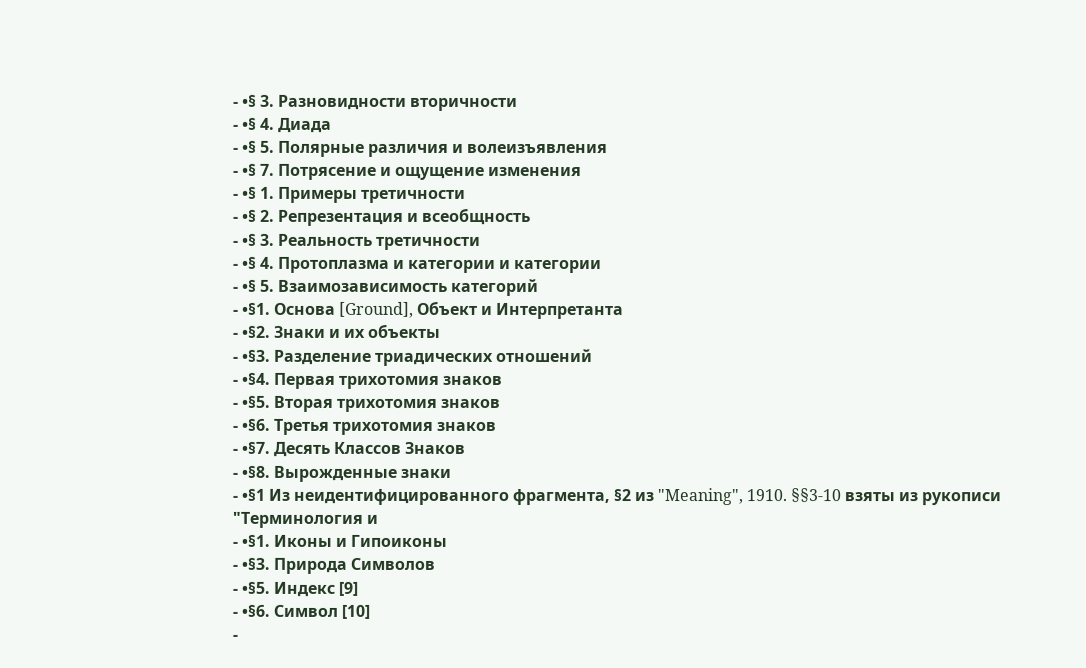- •§ 3. Разновидности вторичности
- •§ 4. Диада
- •§ 5. Полярные различия и волеизъявления
- •§ 7. Потрясение и ощущение изменения
- •§ 1. Примеры третичности
- •§ 2. Репрезентация и всеобщность
- •§ 3. Реальность третичности
- •§ 4. Протоплазма и категории и категории
- •§ 5. Взаимозависимость категорий
- •§1. Основа [Ground], Объект и Интерпретанта
- •§2. Знаки и их объекты
- •§3. Разделение триадических отношений
- •§4. Первая трихотомия знаков
- •§5. Вторая трихотомия знаков
- •§6. Третья трихотомия знаков
- •§7. Десять Классов Знаков
- •§8. Вырожденные знаки
- •§1 Из неидентифицированного фрагмента, §2 из "Meaning", 1910. §§3-10 взяты из рукописи "Терминология и
- •§1. Иконы и Гипоиконы
- •§3. Природа Символов
- •§5. Индекс [9]
- •§6. Символ [10]
-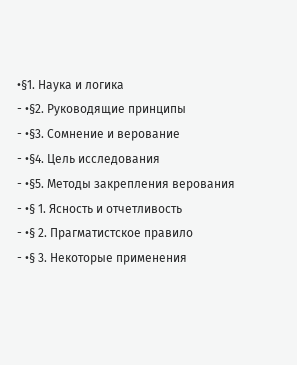•§1. Наука и логика
- •§2. Руководящие принципы
- •§3. Сомнение и верование
- •§4. Цель исследования
- •§5. Методы закрепления верования
- •§ 1. Ясность и отчетливость
- •§ 2. Прагматистское правило
- •§ 3. Некоторые применения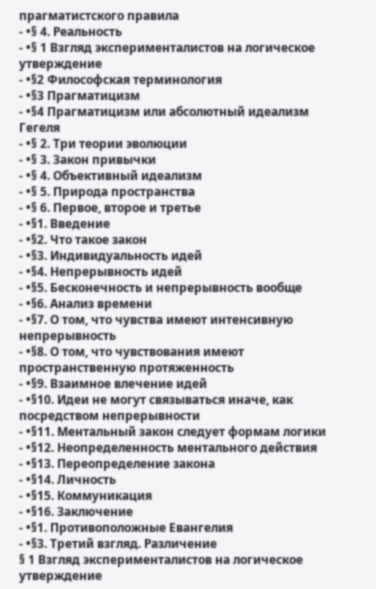прагматистского правила
- •§ 4. Реальность
- •§ 1 Взгляд эксперименталистов на логическое утверждение
- •§2 Философская терминология
- •§3 Прагматицизм
- •§4 Прагматицизм или абсолютный идеализм Гегеля
- •§ 2. Три теории эволюции
- •§ 3. Закон привычки
- •§ 4. Объективный идеализм
- •§ 5. Природа пространства
- •§ 6. Первое, второе и третье
- •§1. Введение
- •§2. Что такое закон
- •§3. Индивидуальность идей
- •§4. Непрерывность идей
- •§5. Бесконечность и непрерывность вообще
- •§6. Анализ времени
- •§7. О том, что чувства имеют интенсивную непрерывность
- •§8. О том, что чувствования имеют пространственную протяженность
- •§9. Взаимное влечение идей
- •§10. Идеи не могут связываться иначе, как посредством непрерывности
- •§11. Ментальный закон следует формам логики
- •§12. Неопределенность ментального действия
- •§13. Переопределение закона
- •§14. Личность
- •§15. Коммуникация
- •§16. Заключение
- •§1. Противоположные Евангелия
- •§3. Третий взгляд. Различение
§ 1 Взгляд эксперименталистов на логическое утверждение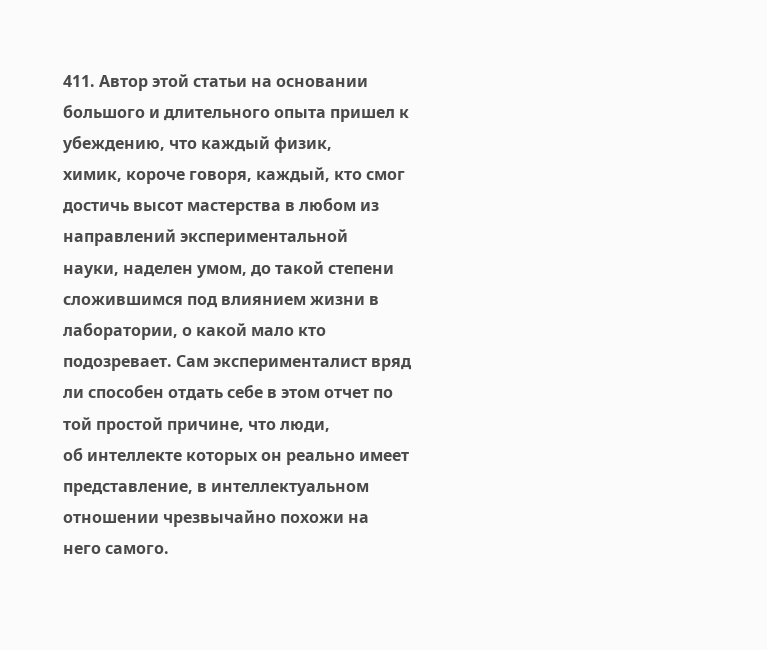411. Автор этой статьи на основании большого и длительного опыта пришел к убеждению, что каждый физик,
химик, короче говоря, каждый, кто смог достичь высот мастерства в любом из направлений экспериментальной
науки, наделен умом, до такой степени сложившимся под влиянием жизни в лаборатории, о какой мало кто
подозревает. Сам эксперименталист вряд ли способен отдать себе в этом отчет по той простой причине, что люди,
об интеллекте которых он реально имеет представление, в интеллектуальном отношении чрезвычайно похожи на
него самого.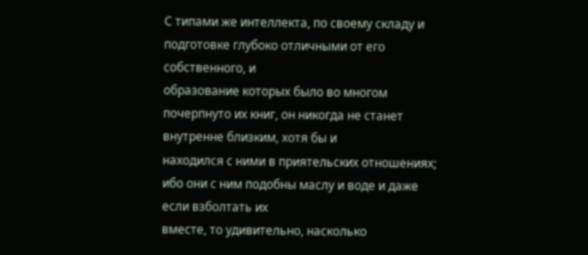С типами же интеллекта, по своему складу и подготовке глубоко отличными от его собственного, и
образование которых было во многом почерпнуто их книг, он никогда не станет внутренне близким, хотя бы и
находился с ними в приятельских отношениях; ибо они с ним подобны маслу и воде и даже если взболтать их
вместе, то удивительно, насколько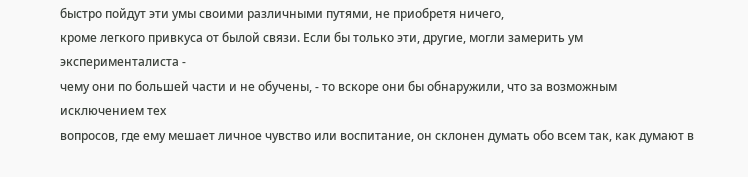быстро пойдут эти умы своими различными путями, не приобретя ничего,
кроме легкого привкуса от былой связи. Если бы только эти, другие, могли замерить ум эксперименталиста -
чему они по большей части и не обучены, - то вскоре они бы обнаружили, что за возможным исключением тех
вопросов, где ему мешает личное чувство или воспитание, он склонен думать обо всем так, как думают в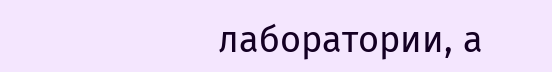лаборатории, а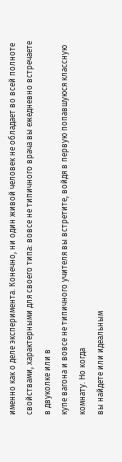именно как о деле эксперимента. Конечно, ни один живой человек не обладает во всей полноте
свойствами, характерными для своего типа: вовсе не типичного врача вы ежедневно встречаете в двуколке или в
купе вагона и вовсе не типичного учителя вы встретите, войдя в первую попавшуюся классную комнату. Но когда
вы найдете или идеальным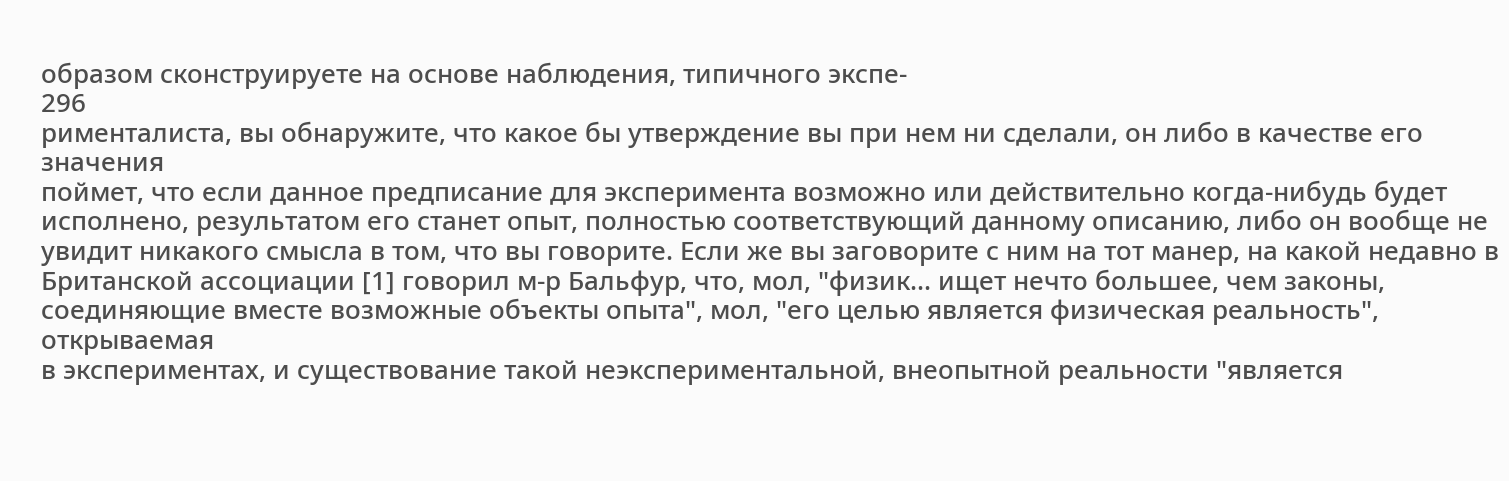образом сконструируете на основе наблюдения, типичного экспе-
296
рименталиста, вы обнаружите, что какое бы утверждение вы при нем ни сделали, он либо в качестве его значения
поймет, что если данное предписание для эксперимента возможно или действительно когда-нибудь будет
исполнено, результатом его станет опыт, полностью соответствующий данному описанию, либо он вообще не
увидит никакого смысла в том, что вы говорите. Если же вы заговорите с ним на тот манер, на какой недавно в
Британской ассоциации [1] говорил м-р Бальфур, что, мол, "физик... ищет нечто большее, чем законы,
соединяющие вместе возможные объекты опыта", мол, "его целью является физическая реальность", открываемая
в экспериментах, и существование такой неэкспериментальной, внеопытной реальности "является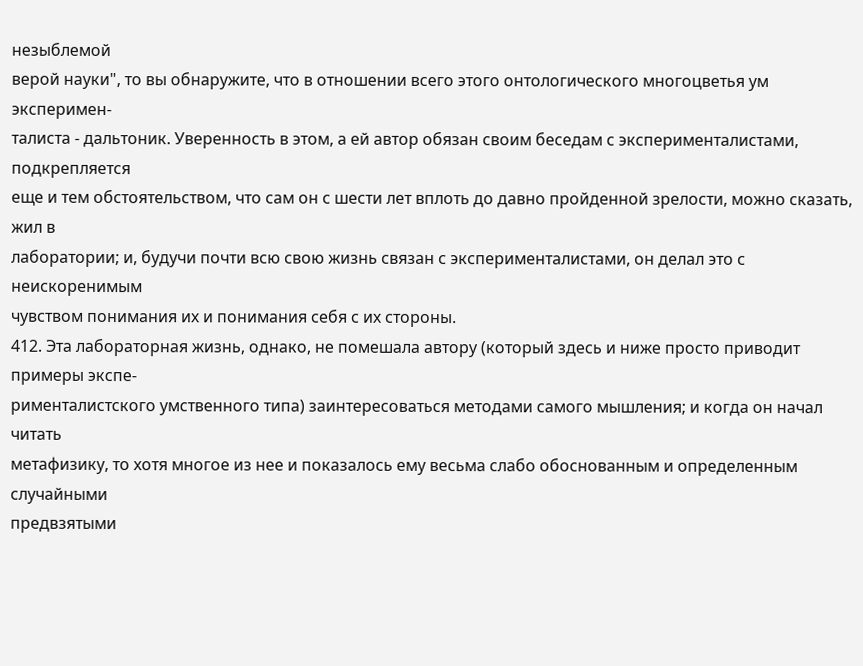незыблемой
верой науки", то вы обнаружите, что в отношении всего этого онтологического многоцветья ум эксперимен-
талиста - дальтоник. Уверенность в этом, а ей автор обязан своим беседам с эксперименталистами, подкрепляется
еще и тем обстоятельством, что сам он с шести лет вплоть до давно пройденной зрелости, можно сказать, жил в
лаборатории; и, будучи почти всю свою жизнь связан с эксперименталистами, он делал это с неискоренимым
чувством понимания их и понимания себя с их стороны.
412. Эта лабораторная жизнь, однако, не помешала автору (который здесь и ниже просто приводит примеры экспе-
рименталистского умственного типа) заинтересоваться методами самого мышления; и когда он начал читать
метафизику, то хотя многое из нее и показалось ему весьма слабо обоснованным и определенным случайными
предвзятыми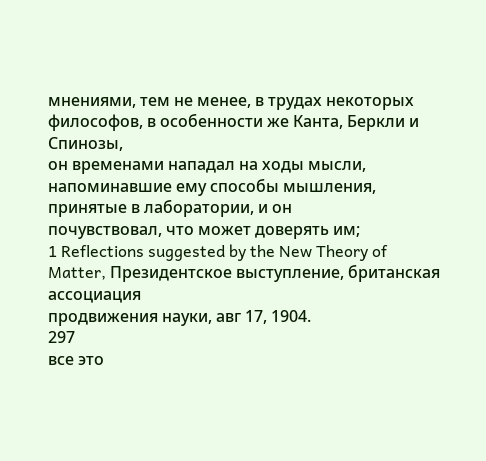мнениями, тем не менее, в трудах некоторых философов, в особенности же Канта, Беркли и Спинозы,
он временами нападал на ходы мысли, напоминавшие ему способы мышления, принятые в лаборатории, и он
почувствовал, что может доверять им;
1 Reflections suggested by the New Theory of Matter, Президентское выступление, британская ассоциация
продвижения науки, авг 17, 1904.
297
все это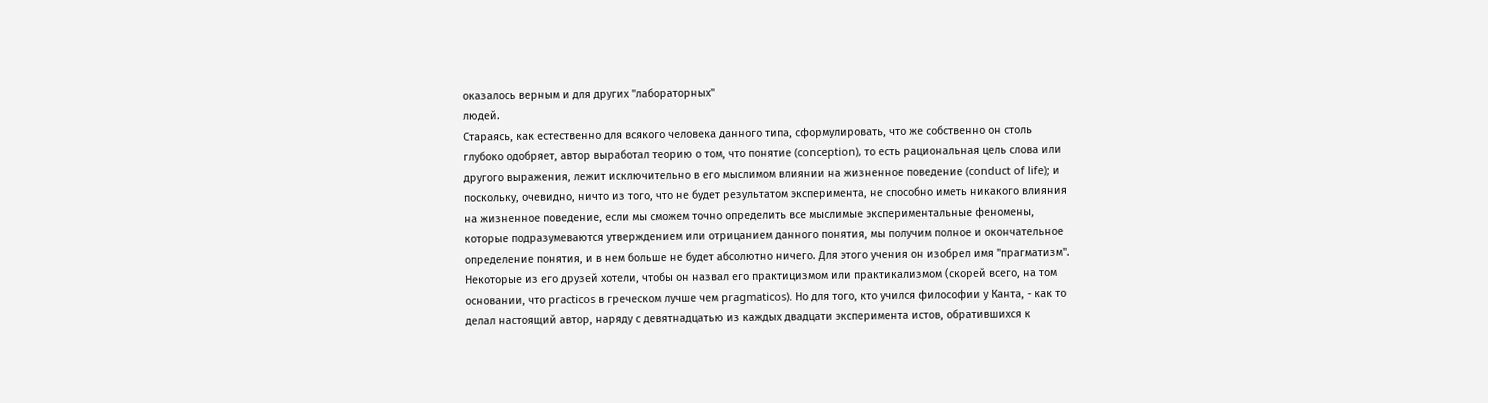оказалось верным и для других "лабораторных"
людей.
Стараясь, как естественно для всякого человека данного типа, сформулировать, что же собственно он столь
глубоко одобряет, автор выработал теорию о том, что понятие (conception), то есть рациональная цель слова или
другого выражения, лежит исключительно в его мыслимом влиянии на жизненное поведение (conduct of life); и
поскольку, очевидно, ничто из того, что не будет результатом эксперимента, не способно иметь никакого влияния
на жизненное поведение, если мы сможем точно определить все мыслимые экспериментальные феномены,
которые подразумеваются утверждением или отрицанием данного понятия, мы получим полное и окончательное
определение понятия, и в нем больше не будет абсолютно ничего. Для этого учения он изобрел имя "прагматизм".
Некоторые из его друзей хотели, чтобы он назвал его практицизмом или практикализмом (скорей всего, на том
основании, что practicos в греческом лучше чем pragmaticos). Но для того, кто учился философии у Канта, - как то
делал настоящий автор, наряду с девятнадцатью из каждых двадцати эксперимента истов, обратившихся к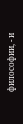философии, - и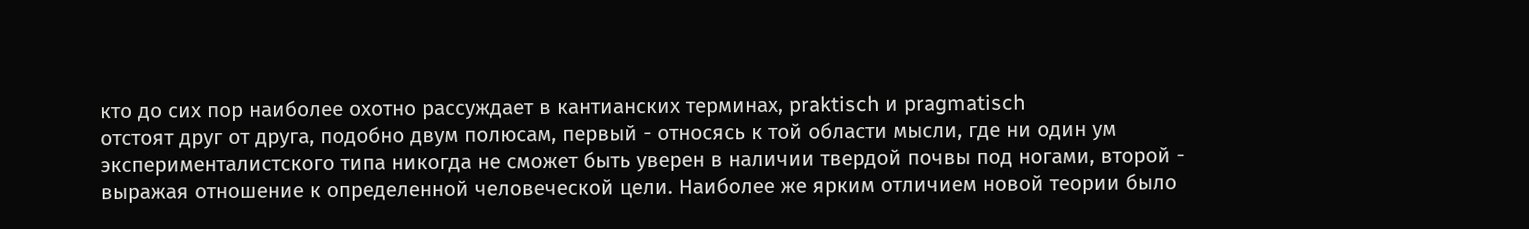кто до сих пор наиболее охотно рассуждает в кантианских терминах, praktisch и pragmatisch
отстоят друг от друга, подобно двум полюсам, первый - относясь к той области мысли, где ни один ум
эксперименталистского типа никогда не сможет быть уверен в наличии твердой почвы под ногами, второй -
выражая отношение к определенной человеческой цели. Наиболее же ярким отличием новой теории было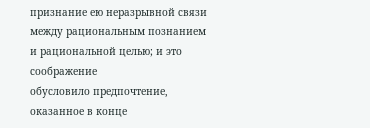признание ею неразрывной связи между рациональным познанием и рациональной целью; и это соображение
обусловило предпочтение, оказанное в конце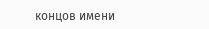концов имени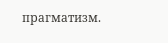прагматизм.